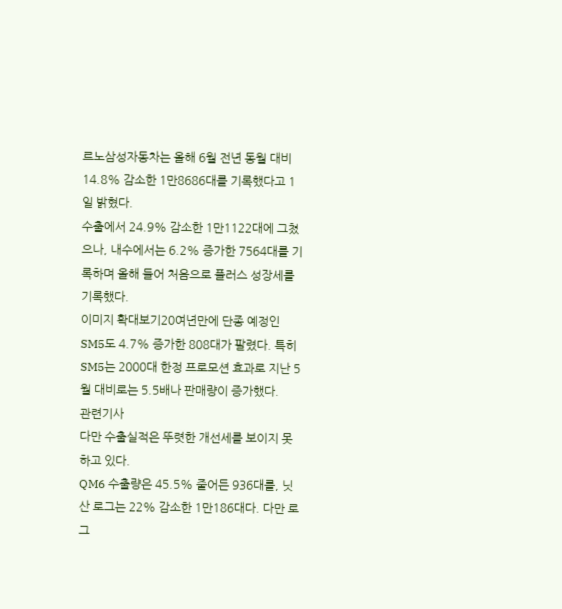르노삼성자동차는 올해 6월 전년 동월 대비 14.8% 감소한 1만8686대를 기록했다고 1일 밝혔다.
수출에서 24.9% 감소한 1만1122대에 그쳤으나, 내수에서는 6.2% 증가한 7564대를 기록하며 올해 들어 처음으로 플러스 성장세를 기록했다.
이미지 확대보기20여년만에 단종 예정인 SM5도 4.7% 증가한 808대가 팔렸다. 특히 SM5는 2000대 한정 프로모션 효과로 지난 5월 대비로는 5.5배나 판매량이 증가했다.
관련기사
다만 수출실적은 뚜렷한 개선세를 보이지 못하고 있다.
QM6 수출량은 45.5% 줄어든 936대를, 닛산 로그는 22% 감소한 1만186대다. 다만 로그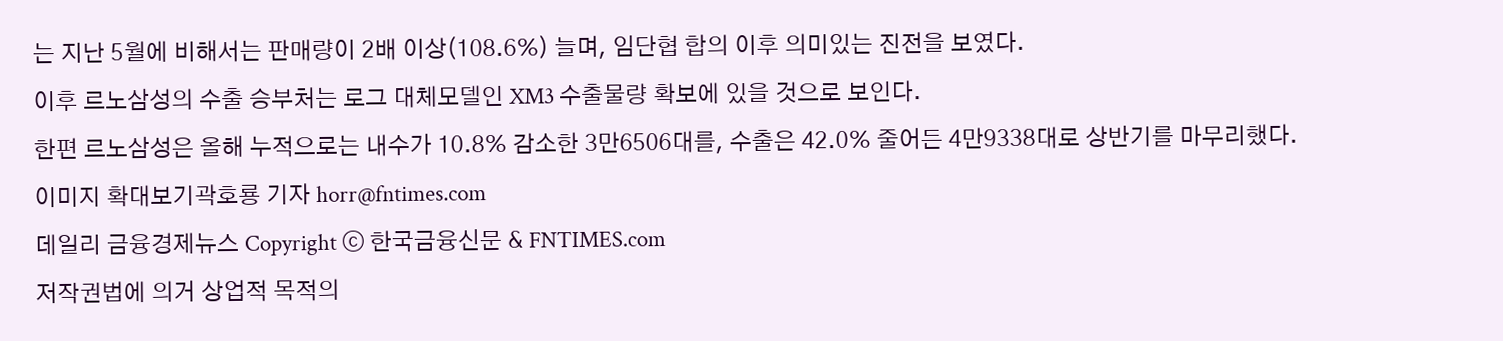는 지난 5월에 비해서는 판매량이 2배 이상(108.6%) 늘며, 임단협 합의 이후 의미있는 진전을 보였다.
이후 르노삼성의 수출 승부처는 로그 대체모델인 XM3 수출물량 확보에 있을 것으로 보인다.
한편 르노삼성은 올해 누적으로는 내수가 10.8% 감소한 3만6506대를, 수출은 42.0% 줄어든 4만9338대로 상반기를 마무리했다.
이미지 확대보기곽호룡 기자 horr@fntimes.com
데일리 금융경제뉴스 Copyright ⓒ 한국금융신문 & FNTIMES.com
저작권법에 의거 상업적 목적의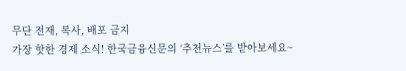무단 전재, 복사, 배포 금지
가장 핫한 경제 소식! 한국금융신문의 ‘추천뉴스’를 받아보세요~